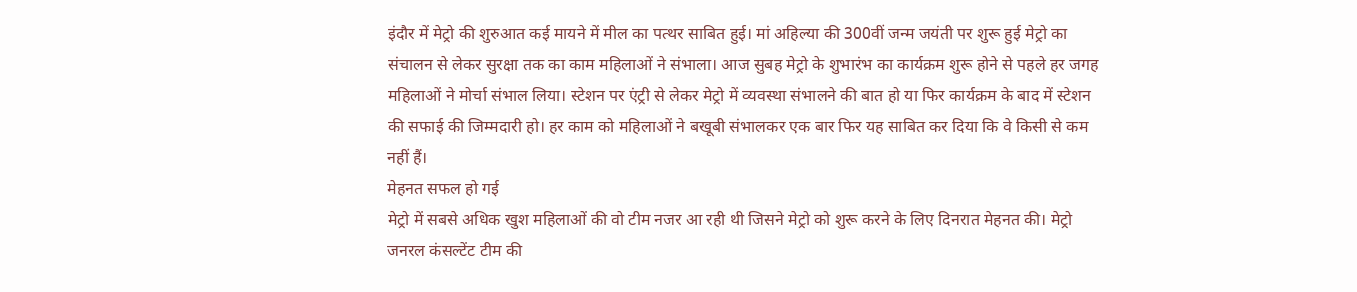इंदौर में मेट्रो की शुरुआत कई मायने में मील का पत्थर साबित हुई। मां अहिल्या की 300वीं जन्म जयंती पर शुरू हुई मेट्रो का संचालन से लेकर सुरक्षा तक का काम महिलाओं ने संभाला। आज सुबह मेट्रो के शुभारंभ का कार्यक्रम शुरू होने से पहले हर जगह महिलाओं ने मोर्चा संभाल लिया। स्टेशन पर एंट्री से लेकर मेट्रो में व्यवस्था संभालने की बात हो या फिर कार्यक्रम के बाद में स्टेशन की सफाई की जिम्मदारी हो। हर काम को महिलाओं ने बखूबी संभालकर एक बार फिर यह साबित कर दिया कि वे किसी से कम नहीं हैं।
मेहनत सफल हो गई
मेट्रो में सबसे अधिक खुश महिलाओं की वो टीम नजर आ रही थी जिसने मेट्रो को शुरू करने के लिए दिनरात मेहनत की। मेट्रो जनरल कंसल्टेंट टीम की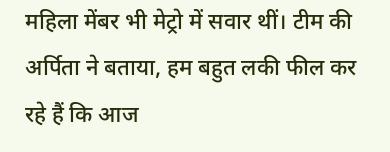महिला मेंबर भी मेट्रो में सवार थीं। टीम की अर्पिता ने बताया, हम बहुत लकी फील कर रहे हैं कि आज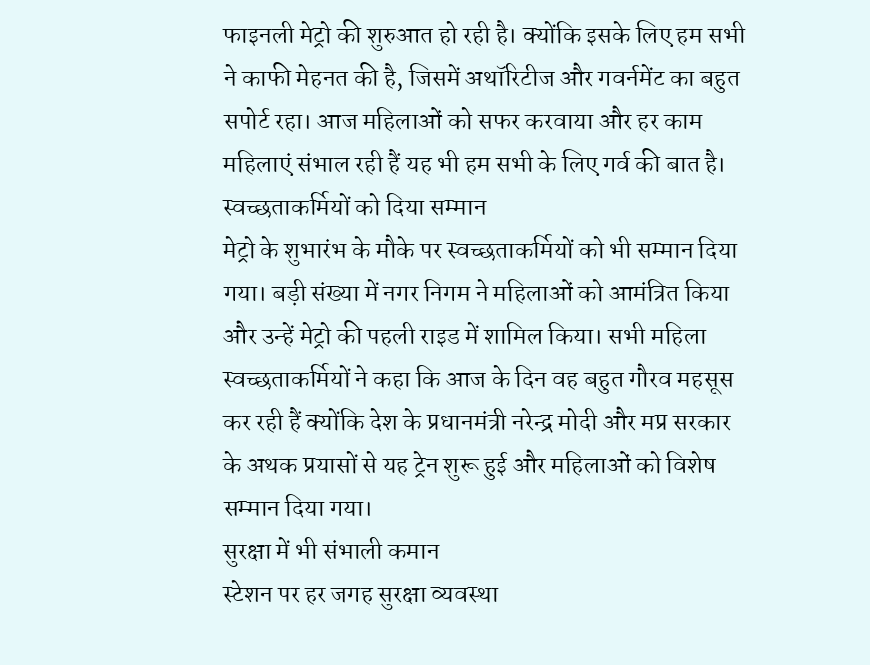फाइनली मेट्रो की शुरुआत हो रही है। क्योंकि इसके लिए हम सभी ने काफी मेहनत की है, जिसमें अथॉरिटीज और गवर्नमेंट का बहुत सपोर्ट रहा। आज महिलाओं को सफर करवाया और हर काम महिलाएं संभाल रही हैं यह भी हम सभी के लिए गर्व की बात है।
स्वच्छताकर्मियों को दिया सम्मान
मेट्रो के शुभारंभ के मौके पर स्वच्छताकर्मियों को भी सम्मान दिया गया। बड़ी संख्या में नगर निगम ने महिलाओं को आमंत्रित किया और उन्हें मेट्रो की पहली राइड में शामिल किया। सभी महिला स्वच्छताकर्मियों ने कहा कि आज के दिन वह बहुत गौरव महसूस कर रही हैं क्योंकि देश के प्रधानमंत्री नरेन्द्र मोदी और मप्र सरकार के अथक प्रयासों से यह ट्रेन शुरू हुई और महिलाओं को विशेष सम्मान दिया गया।
सुरक्षा में भी संभाली कमान
स्टेशन पर हर जगह सुरक्षा व्यवस्था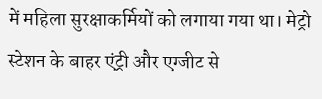में महिला सुरक्षाकर्मियों को लगाया गया था। मेट्रो स्टेशन के बाहर एंट्री और एग्जीट से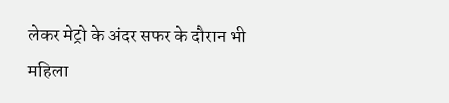लेकर मेट्रो के अंदर सफर के दौरान भी महिला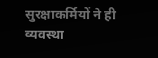सुरक्षाकर्मियों ने ही व्यवस्था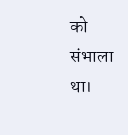को संभाला था।